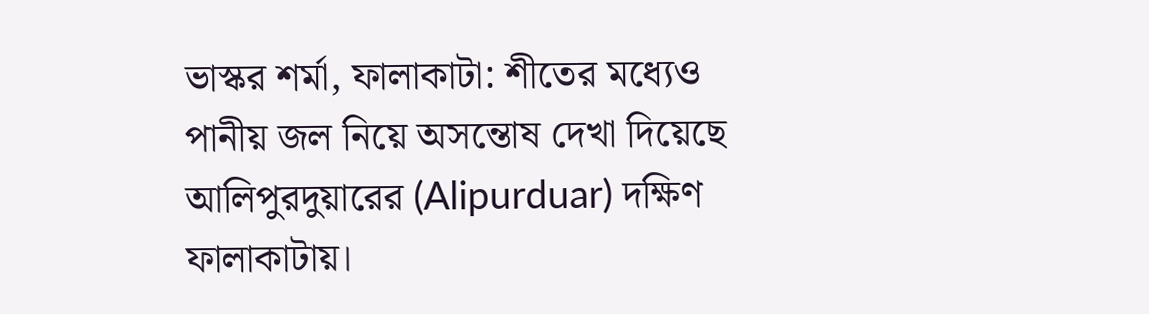ভাস্কর শর্মা, ফালাকাটা: শীতের মধ্যেও পানীয় জল নিয়ে অসন্তোষ দেখা দিয়েছে আলিপুরদুয়ারের (Alipurduar) দক্ষিণ ফালাকাটায়।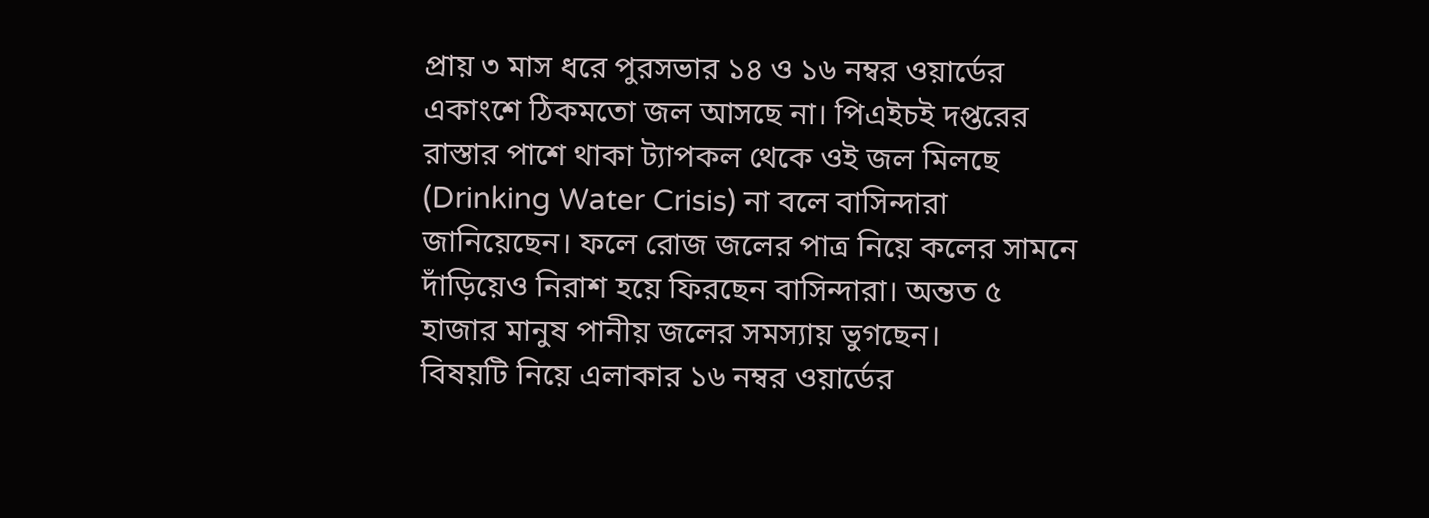প্রায় ৩ মাস ধরে পুরসভার ১৪ ও ১৬ নম্বর ওয়ার্ডের একাংশে ঠিকমতো জল আসছে না। পিএইচই দপ্তরের রাস্তার পাশে থাকা ট্যাপকল থেকে ওই জল মিলছে (Drinking Water Crisis) না বলে বাসিন্দারা জানিয়েছেন। ফলে রোজ জলের পাত্র নিয়ে কলের সামনে দাঁড়িয়েও নিরাশ হয়ে ফিরছেন বাসিন্দারা। অন্তত ৫ হাজার মানুষ পানীয় জলের সমস্যায় ভুগছেন।
বিষয়টি নিয়ে এলাকার ১৬ নম্বর ওয়ার্ডের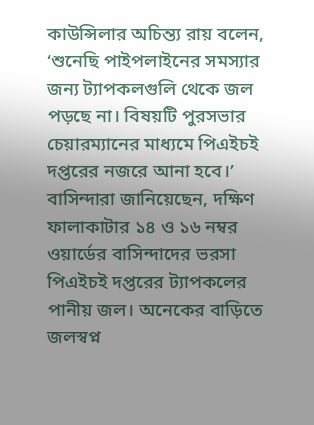কাউন্সিলার অচিন্ত্য রায় বলেন, ‘শুনেছি পাইপলাইনের সমস্যার জন্য ট্যাপকলগুলি থেকে জল পড়ছে না। বিষয়টি পুরসভার চেয়ারম্যানের মাধ্যমে পিএইচই দপ্তরের নজরে আনা হবে।’
বাসিন্দারা জানিয়েছেন, দক্ষিণ ফালাকাটার ১৪ ও ১৬ নম্বর ওয়ার্ডের বাসিন্দাদের ভরসা পিএইচই দপ্তরের ট্যাপকলের পানীয় জল। অনেকের বাড়িতে জলস্বপ্ন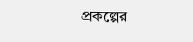প্রকল্পের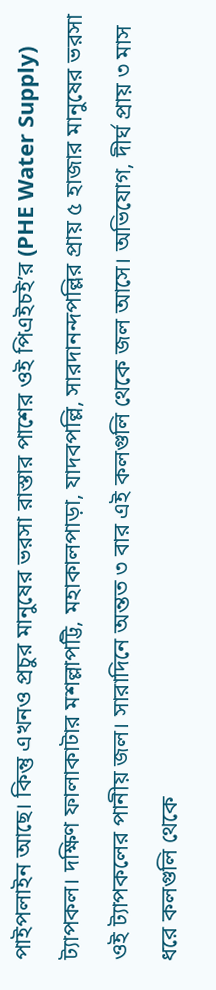পাইপলাইন আছে। কিন্তু এখনও প্রচুর মানুষের ভরসা রাস্তার পাশের ওই পিএইচই’র (PHE Water Supply) ট্যাপকল। দক্ষিণ ফালাকাটার মশল্লাপট্টি, মহাকালপাড়া, যাদবপল্লি, সারদানন্দপল্লির প্রায় ৫ হাজার মানুষের ভরসা ওই ট্যাপকলের পানীয় জল। সারাদিনে অন্তত ৩ বার এই কলগুলি থেকে জল আসে। অভিযোগ, দীর্ঘ প্রায় ৩ মাস ধরে কলগুলি থেকে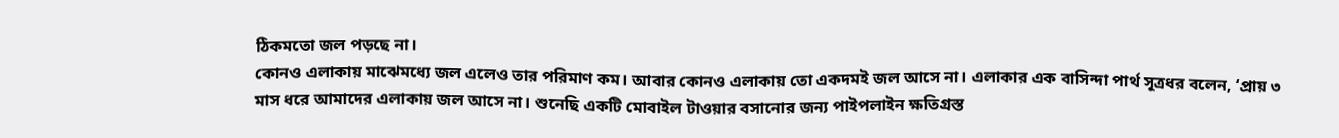ঠিকমতো জল পড়ছে না।
কোনও এলাকায় মাঝেমধ্যে জল এলেও তার পরিমাণ কম। আবার কোনও এলাকায় তো একদমই জল আসে না। এলাকার এক বাসিন্দা পার্থ সূত্রধর বলেন, ‘প্রায় ৩ মাস ধরে আমাদের এলাকায় জল আসে না। শুনেছি একটি মোবাইল টাওয়ার বসানোর জন্য পাইপলাইন ক্ষতিগ্রস্ত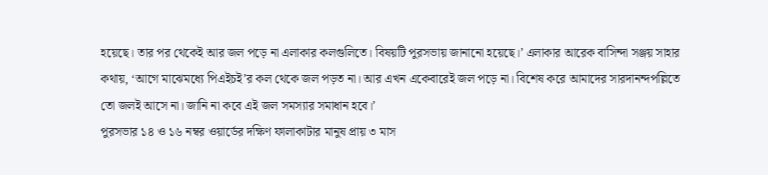হয়েছে। তার পর থেকেই আর জল পড়ে না এলাকার কলগুলিতে। বিষয়টি পুরসভায় জানানো হয়েছে।’ এলাকার আরেক বাসিন্দা সঞ্জয় সাহার কথায়, ‘আগে মাঝেমধ্যে পিএইচই’র কল থেকে জল পড়ত না। আর এখন একেবারেই জল পড়ে না। বিশেষ করে আমাদের সারদানন্দপল্লিতে তো জলই আসে না। জানি না কবে এই জল সমস্যার সমাধান হবে।’
পুরসভার ১৪ ও ১৬ নম্বর ওয়ার্ডের দক্ষিণ ফালাকাটার মানুষ প্রায় ৩ মাস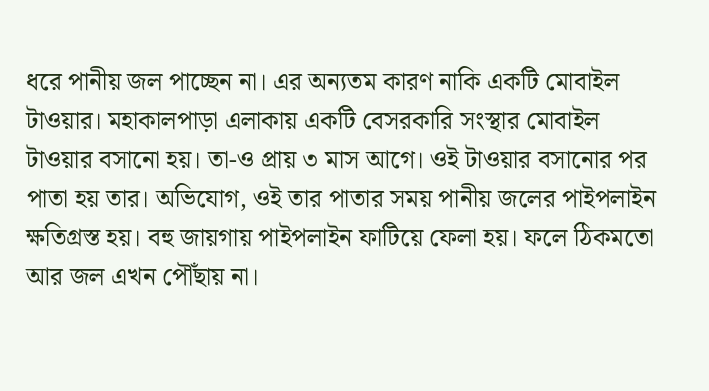ধরে পানীয় জল পাচ্ছেন না। এর অন্যতম কারণ নাকি একটি মোবাইল টাওয়ার। মহাকালপাড়া এলাকায় একটি বেসরকারি সংস্থার মোবাইল টাওয়ার বসানো হয়। তা-ও প্রায় ৩ মাস আগে। ওই টাওয়ার বসানোর পর পাতা হয় তার। অভিযোগ, ওই তার পাতার সময় পানীয় জলের পাইপলাইন ক্ষতিগ্রস্ত হয়। বহু জায়গায় পাইপলাইন ফাটিয়ে ফেলা হয়। ফলে ঠিকমতো আর জল এখন পৌঁছায় না।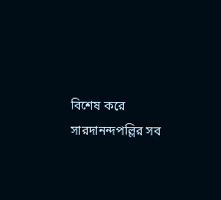বিশেষ করে সারদানন্দপল্লির সব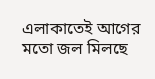এলাকাতেই আগের মতো জল মিলছে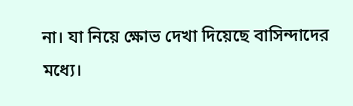না। যা নিয়ে ক্ষোভ দেখা দিয়েছে বাসিন্দাদের মধ্যে।